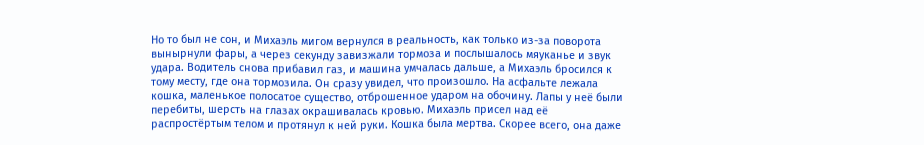Но то был не сон, и Михаэль мигом вернулся в реальность, как только из-за поворота вынырнули фары, а через секунду завизжали тормоза и послышалось мяуканье и звук удара. Водитель снова прибавил газ, и машина умчалась дальше, а Михаэль бросился к тому месту, где она тормозила. Он сразу увидел, что произошло. На асфальте лежала кошка, маленькое полосатое существо, отброшенное ударом на обочину. Лапы у неё были перебиты, шерсть на глазах окрашивалась кровью. Михаэль присел над её распростёртым телом и протянул к ней руки. Кошка была мертва. Скорее всего, она даже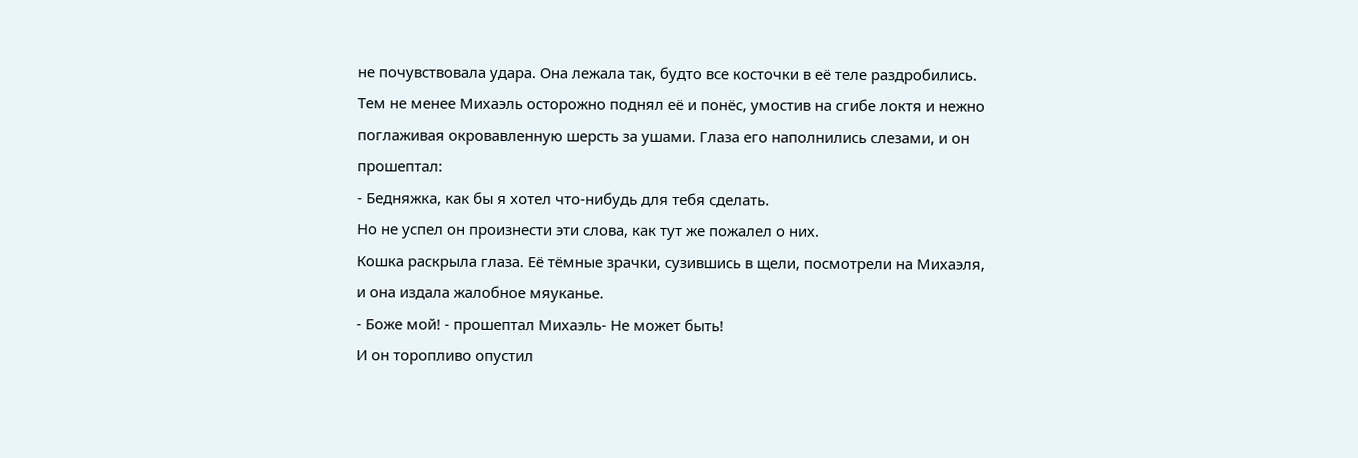не почувствовала удара. Она лежала так, будто все косточки в её теле раздробились. Тем не менее Михаэль осторожно поднял её и понёс, умостив на сгибе локтя и нежно поглаживая окровавленную шерсть за ушами. Глаза его наполнились слезами, и он прошептал:
- Бедняжка, как бы я хотел что-нибудь для тебя сделать.
Но не успел он произнести эти слова, как тут же пожалел о них.
Кошка раскрыла глаза. Её тёмные зрачки, сузившись в щели, посмотрели на Михаэля, и она издала жалобное мяуканье.
- Боже мой! - прошептал Михаэль- Не может быть!
И он торопливо опустил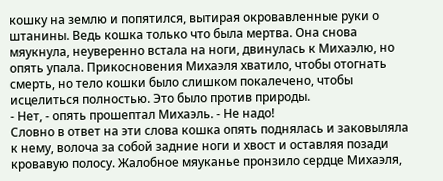кошку на землю и попятился, вытирая окровавленные руки о штанины. Ведь кошка только что была мертва. Она снова мяукнула, неуверенно встала на ноги, двинулась к Михаэлю, но опять упала. Прикосновения Михаэля хватило, чтобы отогнать смерть, но тело кошки было слишком покалечено, чтобы исцелиться полностью. Это было против природы.
- Нет, - опять прошептал Михаэль. - Не надо!
Словно в ответ на эти слова кошка опять поднялась и заковыляла к нему, волоча за собой задние ноги и хвост и оставляя позади кровавую полосу. Жалобное мяуканье пронзило сердце Михаэля,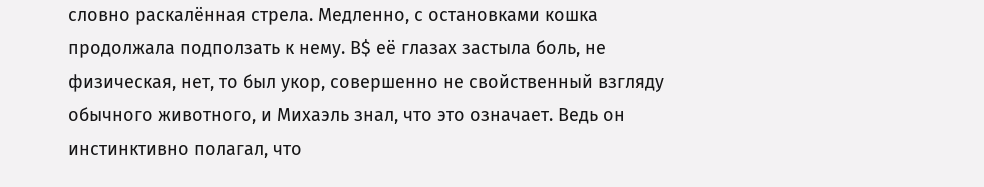словно раскалённая стрела. Медленно, с остановками кошка продолжала подползать к нему. В$ её глазах застыла боль, не физическая, нет, то был укор, совершенно не свойственный взгляду обычного животного, и Михаэль знал, что это означает. Ведь он инстинктивно полагал, что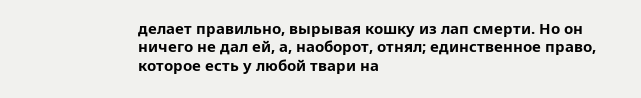делает правильно, вырывая кошку из лап смерти. Но он ничего не дал ей, а, наоборот, отнял; единственное право, которое есть у любой твари на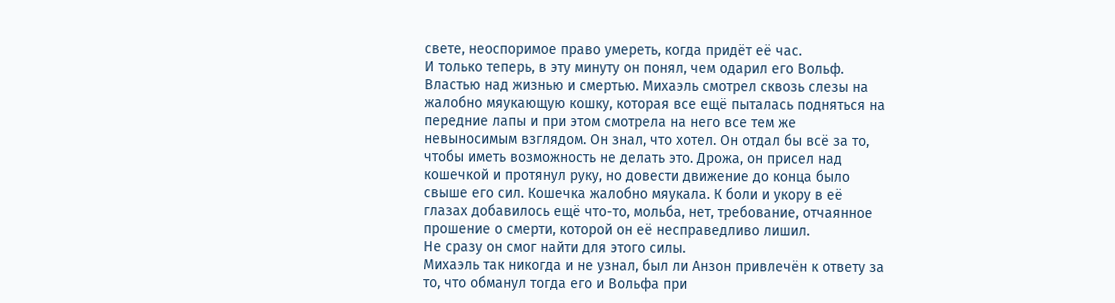свете, неоспоримое право умереть, когда придёт её час.
И только теперь, в эту минуту он понял, чем одарил его Вольф. Властью над жизнью и смертью. Михаэль смотрел сквозь слезы на жалобно мяукающую кошку, которая все ещё пыталась подняться на передние лапы и при этом смотрела на него все тем же невыносимым взглядом. Он знал, что хотел. Он отдал бы всё за то, чтобы иметь возможность не делать это. Дрожа, он присел над кошечкой и протянул руку, но довести движение до конца было свыше его сил. Кошечка жалобно мяукала. К боли и укору в её глазах добавилось ещё что-то, мольба, нет, требование, отчаянное прошение о смерти, которой он её несправедливо лишил.
Не сразу он смог найти для этого силы.
Михаэль так никогда и не узнал, был ли Анзон привлечён к ответу за то, что обманул тогда его и Вольфа при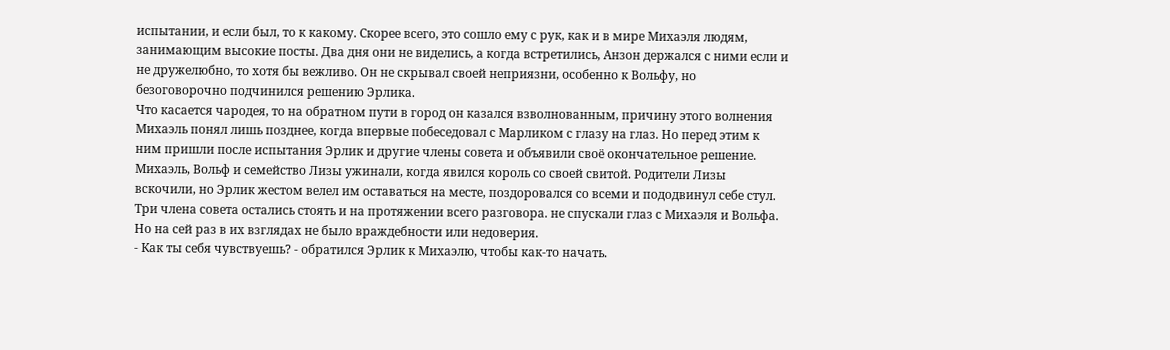испытании, и если был, то к какому. Скорее всего, это сошло ему с рук, как и в мире Михаэля людям, занимающим высокие посты. Два дня они не виделись, а когда встретились, Анзон держался с ними если и не дружелюбно, то хотя бы вежливо. Он не скрывал своей неприязни, особенно к Вольфу, но безоговорочно подчинился решению Эрлика.
Что касается чародея, то на обратном пути в город он казался взволнованным, причину этого волнения Михаэль понял лишь позднее, когда впервые побеседовал с Марликом с глазу на глаз. Но перед этим к ним пришли после испытания Эрлик и другие члены совета и объявили своё окончательное решение.
Михаэль, Вольф и семейство Лизы ужинали, когда явился король со своей свитой. Родители Лизы вскочили, но Эрлик жестом велел им оставаться на месте, поздоровался со всеми и пододвинул себе стул. Три члена совета остались стоять и на протяжении всего разговора. не спускали глаз с Михаэля и Вольфа. Но на сей раз в их взглядах не было враждебности или недоверия.
- Как ты себя чувствуешь? - обратился Эрлик к Михаэлю, чтобы как-то начать.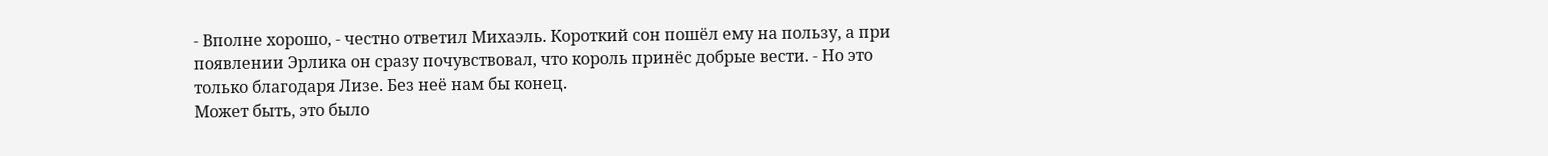- Вполне хорошо, - честно ответил Михаэль. Короткий сон пошёл ему на пользу, а при появлении Эрлика он сразу почувствовал, что король принёс добрые вести. - Но это только благодаря Лизе. Без неё нам бы конец.
Может быть, это было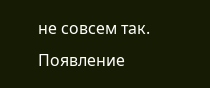не совсем так. Появление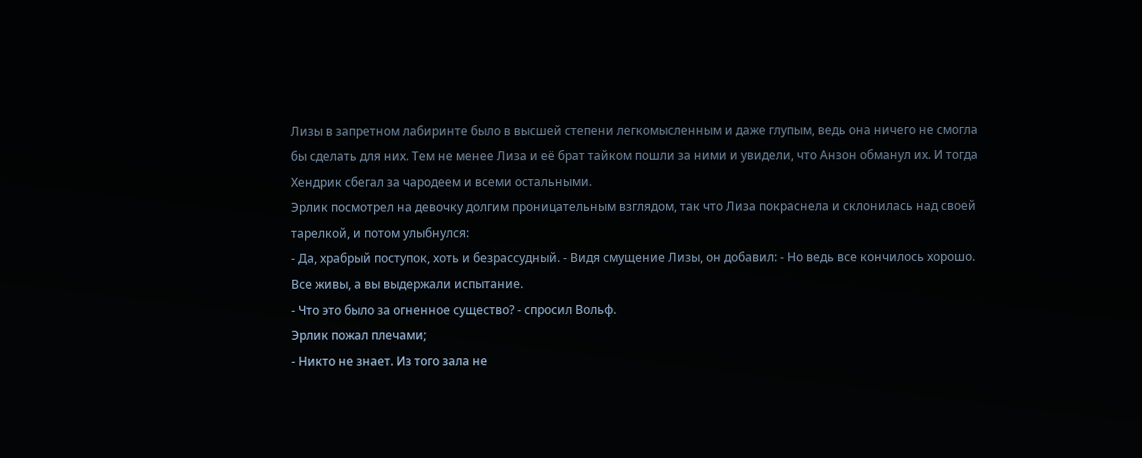Лизы в запретном лабиринте было в высшей степени легкомысленным и даже глупым, ведь она ничего не смогла бы сделать для них. Тем не менее Лиза и её брат тайком пошли за ними и увидели, что Анзон обманул их. И тогда Хендрик сбегал за чародеем и всеми остальными.
Эрлик посмотрел на девочку долгим проницательным взглядом, так что Лиза покраснела и склонилась над своей тарелкой, и потом улыбнулся:
- Да, храбрый поступок, хоть и безрассудный. - Видя смущение Лизы, он добавил: - Но ведь все кончилось хорошо. Все живы, а вы выдержали испытание.
- Что это было за огненное существо? - спросил Вольф.
Эрлик пожал плечами;
- Никто не знает. Из того зала не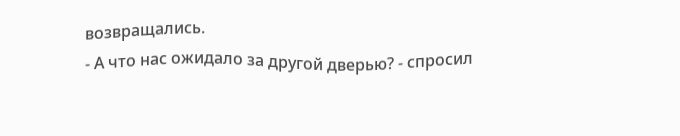возвращались.
- А что нас ожидало за другой дверью? - спросил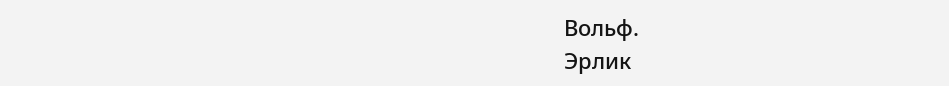Вольф.
Эрлик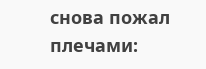снова пожал плечами: